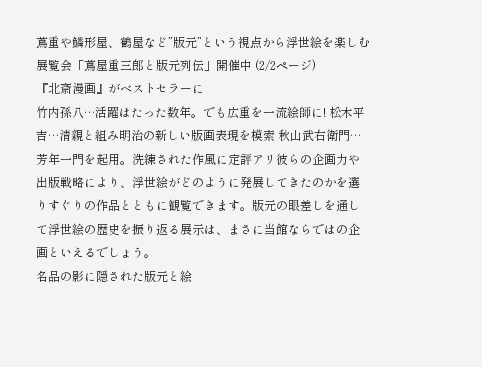蔦重や鱗形屋、鶴屋など”版元”という視点から浮世絵を楽しむ展覧会「蔦屋重三郎と版元列伝」開催中 (2/2ページ)
『北斎漫画』がベストセラーに
竹内孫八…活躍はたった数年。でも広重を一流絵師に! 松木平吉…清親と組み明治の新しい版画表現を模索 秋山武右衛門…芳年一門を起用。洗練された作風に定評アリ彼らの企画力や出版戦略により、浮世絵がどのように発展してきたのかを選りすぐりの作品とともに観覧できます。版元の眼差しを通して浮世絵の歴史を振り返る展示は、まさに当館ならではの企画といえるでしょう。
名品の影に隠された版元と絵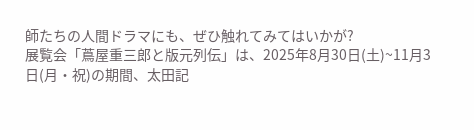師たちの人間ドラマにも、ぜひ触れてみてはいかが?
展覧会「蔦屋重三郎と版元列伝」は、2025年8月30日(土)~11月3日(月・祝)の期間、太田記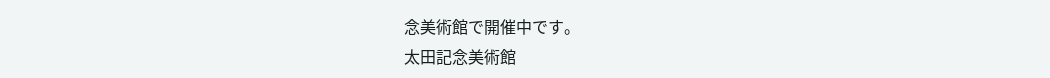念美術館で開催中です。
太田記念美術館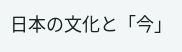日本の文化と「今」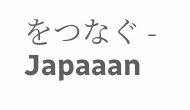をつなぐ - Japaaan